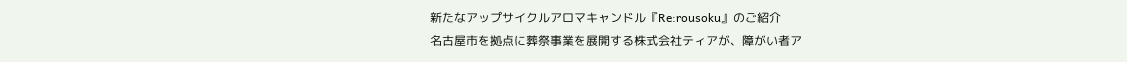新たなアップサイクルアロマキャンドル『Re:rousoku』のご紹介
名古屋市を拠点に葬祭事業を展開する株式会社ティアが、障がい者ア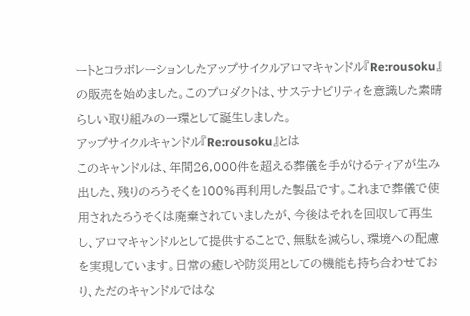ートとコラボレーションしたアップサイクルアロマキャンドル『Re:rousoku』の販売を始めました。このプロダクトは、サステナビリティを意識した素晴らしい取り組みの一環として誕生しました。
アップサイクルキャンドル『Re:rousoku』とは
このキャンドルは、年間26,000件を超える葬儀を手がけるティアが生み出した、残りのろうそくを100%再利用した製品です。これまで葬儀で使用されたろうそくは廃棄されていましたが、今後はそれを回収して再生し、アロマキャンドルとして提供することで、無駄を減らし、環境への配慮を実現しています。日常の癒しや防災用としての機能も持ち合わせており、ただのキャンドルではな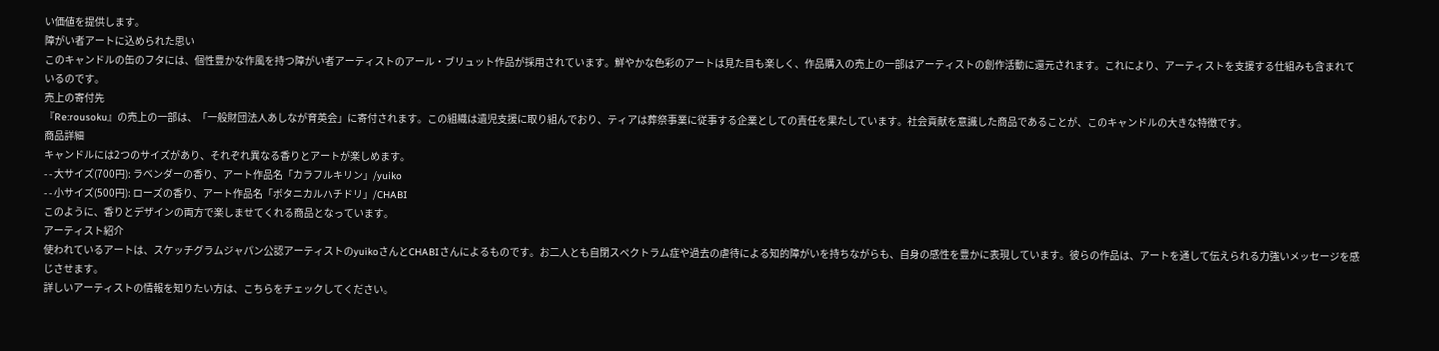い価値を提供します。
障がい者アートに込められた思い
このキャンドルの缶のフタには、個性豊かな作風を持つ障がい者アーティストのアール・ブリュット作品が採用されています。鮮やかな色彩のアートは見た目も楽しく、作品購入の売上の一部はアーティストの創作活動に還元されます。これにより、アーティストを支援する仕組みも含まれているのです。
売上の寄付先
『Re:rousoku』の売上の一部は、「一般財団法人あしなが育英会」に寄付されます。この組織は遺児支援に取り組んでおり、ティアは葬祭事業に従事する企業としての責任を果たしています。社会貢献を意識した商品であることが、このキャンドルの大きな特徴です。
商品詳細
キャンドルには2つのサイズがあり、それぞれ異なる香りとアートが楽しめます。
- - 大サイズ(700円): ラベンダーの香り、アート作品名「カラフルキリン」/yuiko
- - 小サイズ(500円): ローズの香り、アート作品名「ボタニカルハチドリ」/CHABI
このように、香りとデザインの両方で楽しませてくれる商品となっています。
アーティスト紹介
使われているアートは、スケッチグラムジャパン公認アーティストのyuikoさんとCHABIさんによるものです。お二人とも自閉スペクトラム症や過去の虐待による知的障がいを持ちながらも、自身の感性を豊かに表現しています。彼らの作品は、アートを通して伝えられる力強いメッセージを感じさせます。
詳しいアーティストの情報を知りたい方は、こちらをチェックしてください。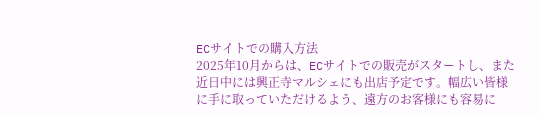ECサイトでの購入方法
2025年10月からは、ECサイトでの販売がスタートし、また近日中には興正寺マルシェにも出店予定です。幅広い皆様に手に取っていただけるよう、遠方のお客様にも容易に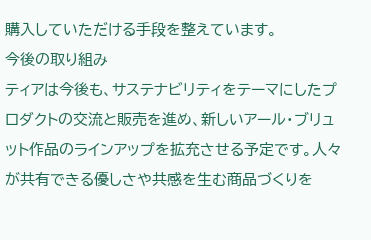購入していただける手段を整えています。
今後の取り組み
ティアは今後も、サステナビリティをテーマにしたプロダクトの交流と販売を進め、新しいアール・ブリュット作品のラインアップを拡充させる予定です。人々が共有できる優しさや共感を生む商品づくりを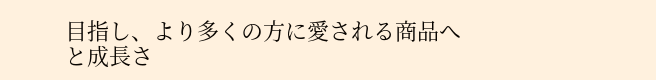目指し、より多くの方に愛される商品へと成長さ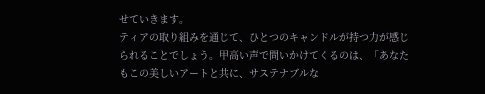せていきます。
ティアの取り組みを通じて、ひとつのキャンドルが持つ力が感じられることでしょう。甲高い声で問いかけてくるのは、「あなたもこの美しいアートと共に、サステナブルな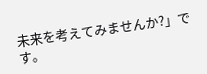未来を考えてみませんか?」です。